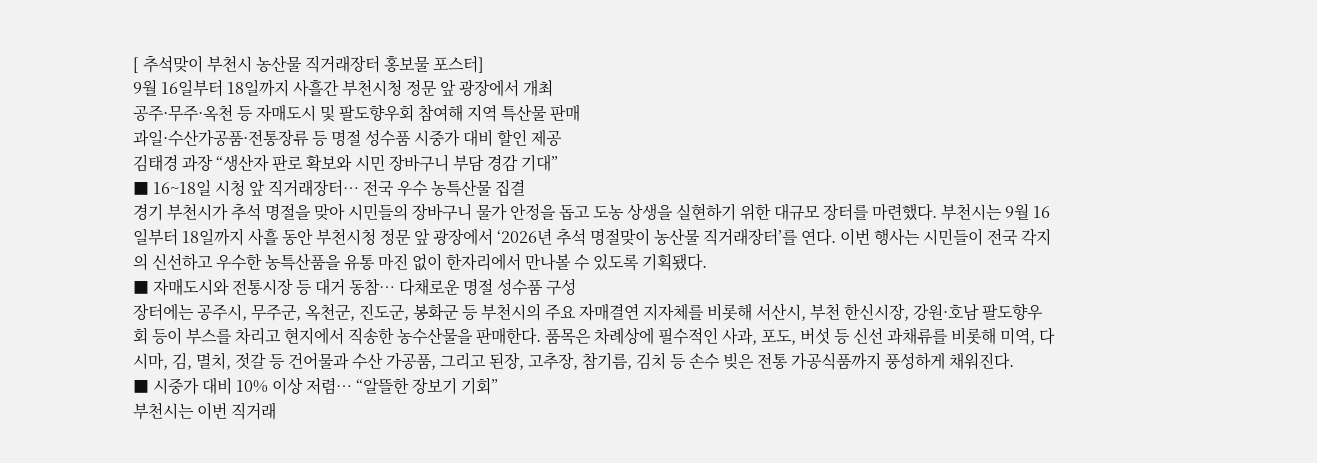[ 추석맞이 부천시 농산물 직거래장터 홍보물 포스터]
9월 16일부터 18일까지 사흘간 부천시청 정문 앞 광장에서 개최
공주·무주·옥천 등 자매도시 및 팔도향우회 참여해 지역 특산물 판매
과일·수산가공품·전통장류 등 명절 성수품 시중가 대비 할인 제공
김태경 과장 “생산자 판로 확보와 시민 장바구니 부담 경감 기대”
■ 16~18일 시청 앞 직거래장터… 전국 우수 농특산물 집결
경기 부천시가 추석 명절을 맞아 시민들의 장바구니 물가 안정을 돕고 도농 상생을 실현하기 위한 대규모 장터를 마련했다. 부천시는 9월 16일부터 18일까지 사흘 동안 부천시청 정문 앞 광장에서 ‘2026년 추석 명절맞이 농산물 직거래장터’를 연다. 이번 행사는 시민들이 전국 각지의 신선하고 우수한 농특산품을 유통 마진 없이 한자리에서 만나볼 수 있도록 기획됐다.
■ 자매도시와 전통시장 등 대거 동참… 다채로운 명절 성수품 구성
장터에는 공주시, 무주군, 옥천군, 진도군, 봉화군 등 부천시의 주요 자매결연 지자체를 비롯해 서산시, 부천 한신시장, 강원·호남 팔도향우회 등이 부스를 차리고 현지에서 직송한 농수산물을 판매한다. 품목은 차례상에 필수적인 사과, 포도, 버섯 등 신선 과채류를 비롯해 미역, 다시마, 김, 멸치, 젓갈 등 건어물과 수산 가공품, 그리고 된장, 고추장, 참기름, 김치 등 손수 빚은 전통 가공식품까지 풍성하게 채워진다.
■ 시중가 대비 10% 이상 저렴… “알뜰한 장보기 기회”
부천시는 이번 직거래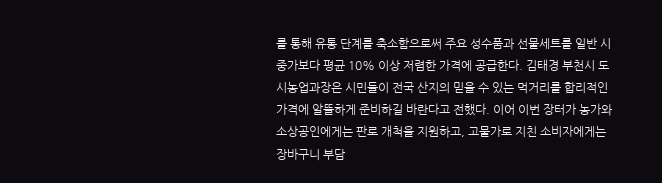를 통해 유통 단계를 축소함으로써 주요 성수품과 선물세트를 일반 시중가보다 평균 10% 이상 저렴한 가격에 공급한다. 김태경 부천시 도시농업과장은 시민들이 전국 산지의 믿을 수 있는 먹거리를 합리적인 가격에 알뜰하게 준비하길 바란다고 전했다. 이어 이번 장터가 농가와 소상공인에게는 판로 개척을 지원하고, 고물가로 지친 소비자에게는 장바구니 부담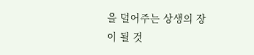을 덜어주는 상생의 장이 될 것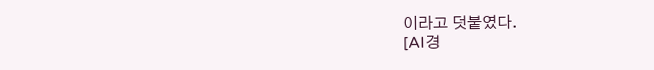이라고 덧붙였다.
[AI경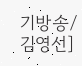기방송/김영선]